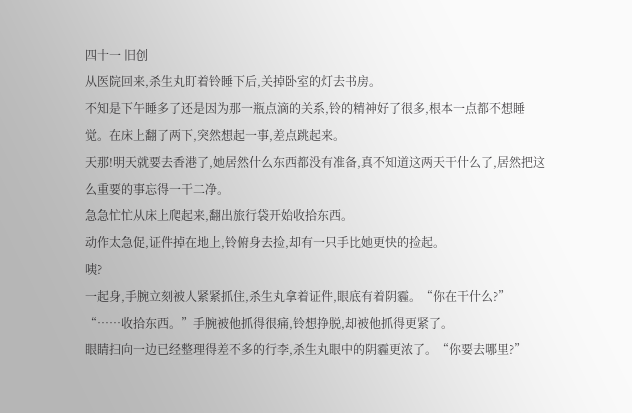四十一 旧创
从医院回来,杀生丸盯着铃睡下后,关掉卧室的灯去书房。
不知是下午睡多了还是因为那一瓶点滴的关系,铃的精神好了很多,根本一点都不想睡觉。在床上翻了两下,突然想起一事,差点跳起来。
天那!明天就要去香港了,她居然什么东西都没有准备,真不知道这两天干什么了,居然把这么重要的事忘得一干二净。
急急忙忙从床上爬起来,翻出旅行袋开始收拾东西。
动作太急促,证件掉在地上,铃俯身去捡,却有一只手比她更快的捡起。
咦?
一起身,手腕立刻被人紧紧抓住,杀生丸拿着证件,眼底有着阴霾。“你在干什么?”
“……收拾东西。”手腕被他抓得很痛,铃想挣脱,却被他抓得更紧了。
眼睛扫向一边已经整理得差不多的行李,杀生丸眼中的阴霾更浓了。“你要去哪里?”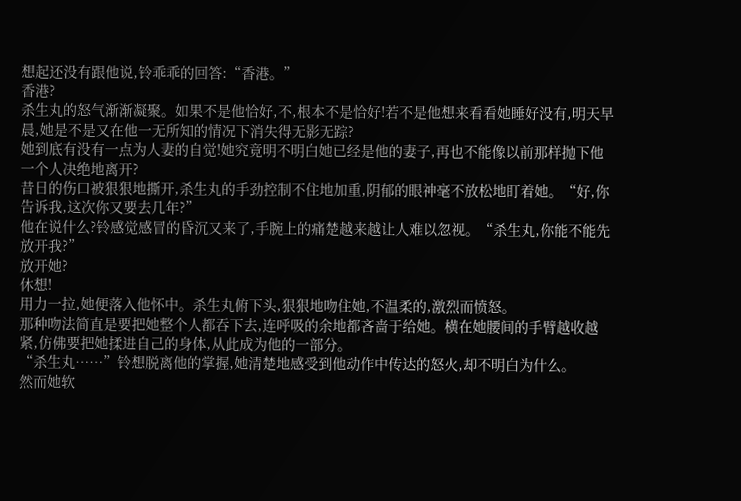想起还没有跟他说,铃乖乖的回答:“香港。”
香港?
杀生丸的怒气渐渐凝聚。如果不是他恰好,不,根本不是恰好!若不是他想来看看她睡好没有,明天早晨,她是不是又在他一无所知的情况下消失得无影无踪?
她到底有没有一点为人妻的自觉!她究竟明不明白她已经是他的妻子,再也不能像以前那样抛下他一个人决绝地离开?
昔日的伤口被狠狠地撕开,杀生丸的手劲控制不住地加重,阴郁的眼神毫不放松地盯着她。“好,你告诉我,这次你又要去几年?”
他在说什么?铃感觉感冒的昏沉又来了,手腕上的痛楚越来越让人难以忽视。“杀生丸,你能不能先放开我?”
放开她?
休想!
用力一拉,她便落入他怀中。杀生丸俯下头,狠狠地吻住她,不温柔的,激烈而愤怒。
那种吻法简直是要把她整个人都吞下去,连呼吸的余地都吝啬于给她。横在她腰间的手臂越收越紧,仿佛要把她揉进自己的身体,从此成为他的一部分。
“杀生丸……”铃想脱离他的掌握,她清楚地感受到他动作中传达的怒火,却不明白为什么。
然而她软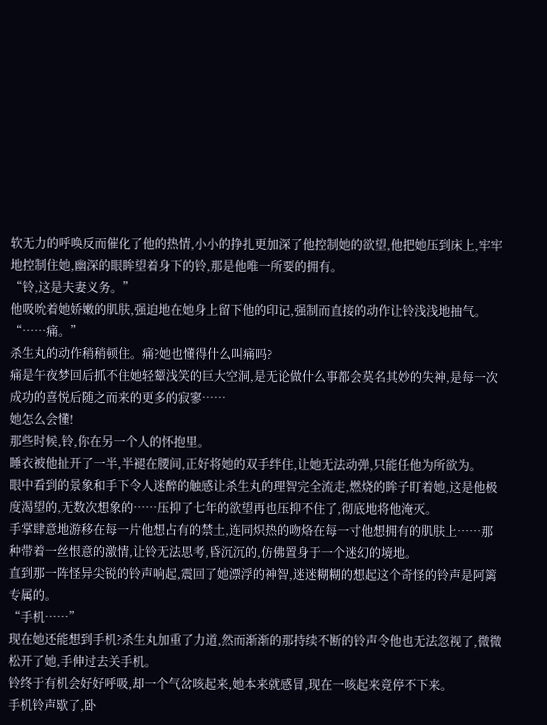软无力的呼唤反而催化了他的热情,小小的挣扎更加深了他控制她的欲望,他把她压到床上,牢牢地控制住她,幽深的眼眸望着身下的铃,那是他唯一所要的拥有。
“铃,这是夫妻义务。”
他吸吮着她娇嫩的肌肤,强迫地在她身上留下他的印记,强制而直接的动作让铃浅浅地抽气。
“……痛。”
杀生丸的动作稍稍顿住。痛?她也懂得什么叫痛吗?
痛是午夜梦回后抓不住她轻颦浅笑的巨大空洞,是无论做什么事都会莫名其妙的失神,是每一次成功的喜悦后随之而来的更多的寂寥……
她怎么会懂!
那些时候,铃,你在另一个人的怀抱里。
睡衣被他扯开了一半,半褪在腰间,正好将她的双手绊住,让她无法动弹,只能任他为所欲为。
眼中看到的景象和手下令人迷醉的触感让杀生丸的理智完全流走,燃烧的眸子盯着她,这是他极度渴望的,无数次想象的……压抑了七年的欲望再也压抑不住了,彻底地将他淹灭。
手掌肆意地游移在每一片他想占有的禁土,连同炽热的吻烙在每一寸他想拥有的肌肤上……那种带着一丝恨意的激情,让铃无法思考,昏沉沉的,仿佛置身于一个迷幻的境地。
直到那一阵怪异尖锐的铃声响起,震回了她漂浮的神智,迷迷糊糊的想起这个奇怪的铃声是阿篱专属的。
“手机……”
现在她还能想到手机?杀生丸加重了力道,然而渐渐的那持续不断的铃声令他也无法忽视了,微微松开了她,手伸过去关手机。
铃终于有机会好好呼吸,却一个气岔咳起来,她本来就感冒,现在一咳起来竟停不下来。
手机铃声歇了,卧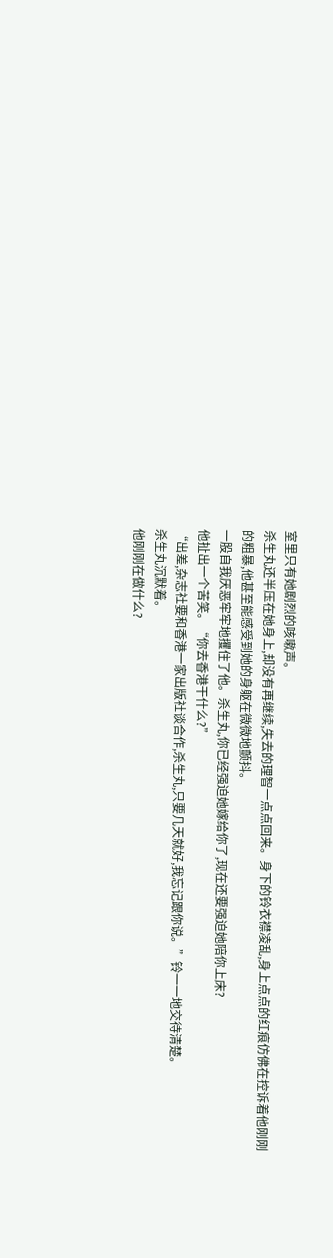室里只有她剧烈的咳嗽声。
杀生丸还半压在她身上,却没有再继续,失去的理智一点点回来。身下的铃衣襟凌乱,身上点点的红痕仿佛在控诉着他刚刚的粗暴,他甚至能感受到她的身躯在微微地颤抖。
一股自我厌恶牢牢地攫住了他。杀生丸,你已经强迫她嫁给你了,现在还要强迫她陪你上床?
他扯出一个苦笑。“你去香港干什么?”
“出差,杂志社要和香港一家出版社谈合作,杀生丸,只要几天就好,我忘记跟你说。”铃一一地交待清楚。
杀生丸沉默着。
他刚刚在做什么?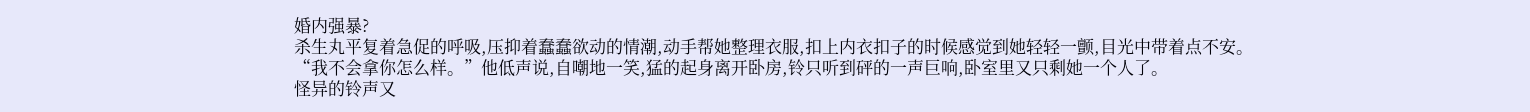婚内强暴?
杀生丸平复着急促的呼吸,压抑着蠢蠢欲动的情潮,动手帮她整理衣服,扣上内衣扣子的时候感觉到她轻轻一颤,目光中带着点不安。
“我不会拿你怎么样。”他低声说,自嘲地一笑,猛的起身离开卧房,铃只听到砰的一声巨响,卧室里又只剩她一个人了。
怪异的铃声又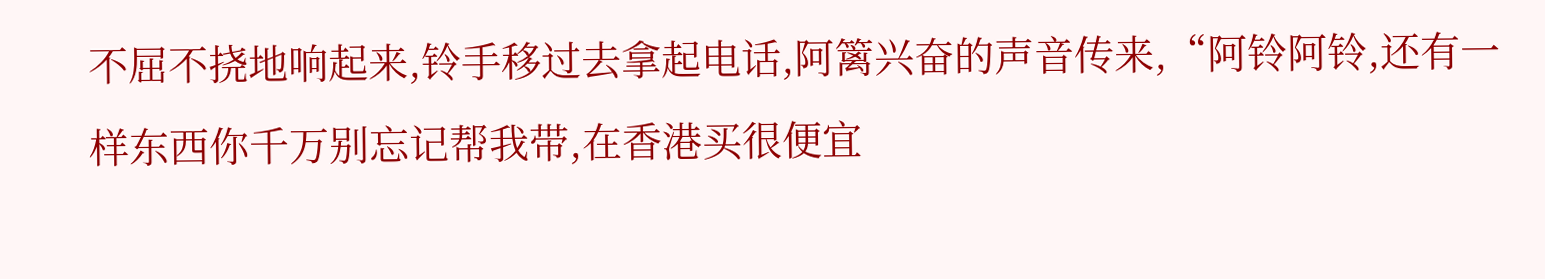不屈不挠地响起来,铃手移过去拿起电话,阿篱兴奋的声音传来,“阿铃阿铃,还有一样东西你千万别忘记帮我带,在香港买很便宜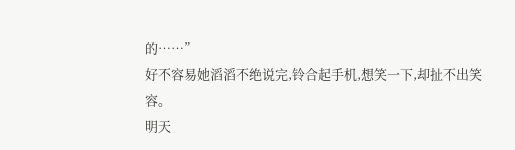的……”
好不容易她滔滔不绝说完,铃合起手机,想笑一下,却扯不出笑容。
明天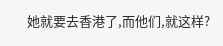她就要去香港了,而他们,就这样?